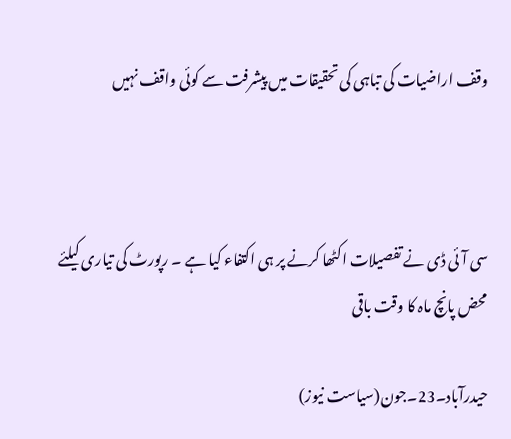وقف اراضیات کی تباہی کی تحقیقات میں پیشرفت سے کوئی واقف نہیں



سی آئی ڈی نے تفصیلات اکٹھا کرنے پر ہی اکتفاء کیا ہے ۔ رپورٹ کی تیاری کیلئے محض پانچ ماہ کا وقت باقی

حیدرآباد۔23۔جون(سیاست نیوز)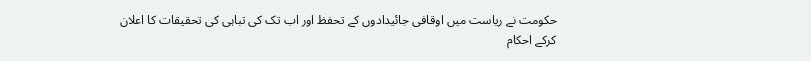حکومت نے ریاست میں اوقافی جائیدادوں کے تحفظ اور اب تک کی تباہی کی تحقیقات کا اعلان کرکے احکام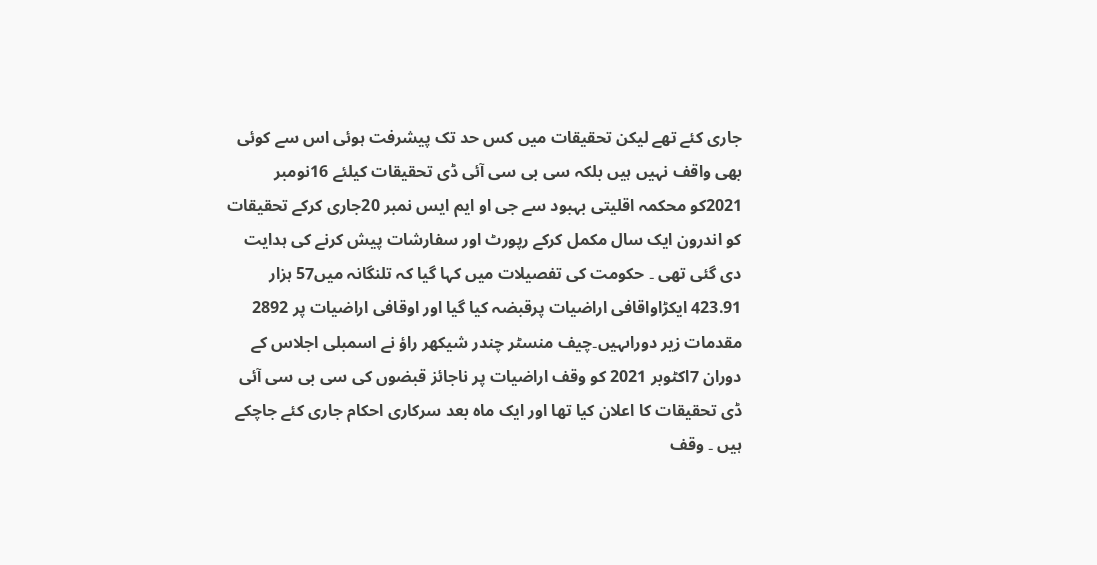جاری کئے تھے لیکن تحقیقات میں کس حد تک پیشرفت ہوئی اس سے کوئی بھی واقف نہیں ہیں بلکہ سی بی سی آئی ڈی تحقیقات کیلئے 16نومبر 2021کو محکمہ اقلیتی بہبود سے جی او ایم ایس نمبر 20جاری کرکے تحقیقات کو اندرون ایک سال مکمل کرکے رپورٹ اور سفارشات پیش کرنے کی ہدایت دی گئی تھی ۔ حکومت کی تفصیلات میں کہا گیا کہ تلنگانہ میں57 ہزار 423.91 ایکڑاواقافی اراضیات پرقبضہ کیا گیا اور اوقافی اراضیات پر 2892 مقدمات زیر دوراںہیں۔چیف منسٹر چندر شیکھر راؤ نے اسمبلی اجلاس کے دوران 7اکٹوبر 2021 کو وقف اراضیات پر ناجائز قبضوں کی سی بی سی آئی ڈی تحقیقات کا اعلان کیا تھا اور ایک ماہ بعد سرکاری احکام جاری کئے جاچکے ہیں ۔ وقف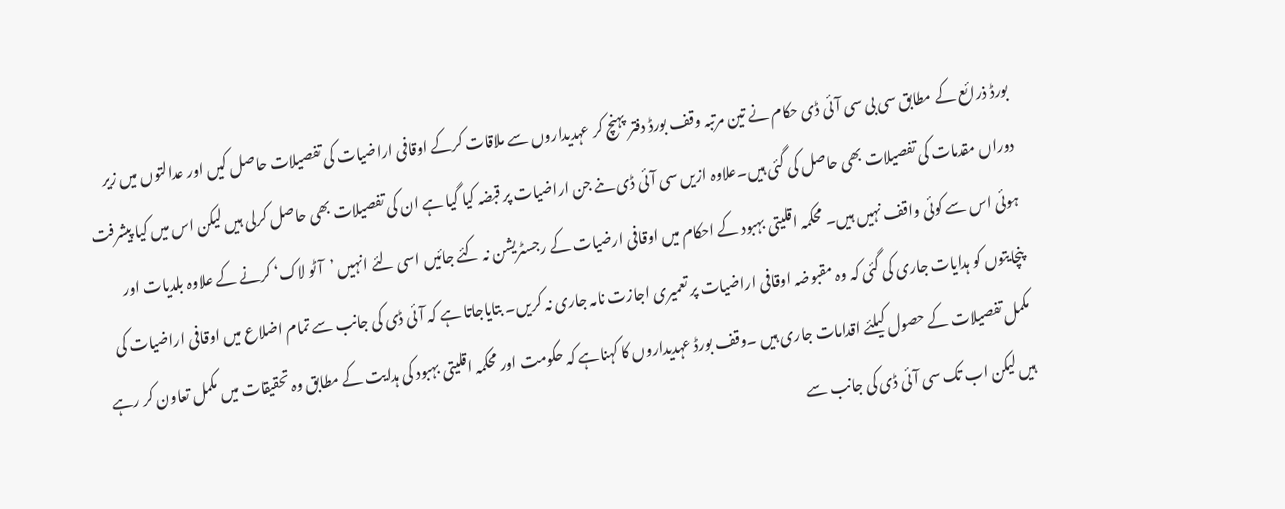بورڈ ذرائع کے مطابق سی بی سی آئی ڈی حکام نے تین مرتبہ وقف بورڈ دفتر پہنچ کر عہدیداروں سے ملاقات کرکے اوقافی اراضیات کی تفصیلات حاصل کیں اور عدالتوں میں زیر دوراں مقدمات کی تفصیلات بھی حاصل کی گئی ہیں۔علاوہ ازیں سی آئی ڈی ںنے جن اراضیات پر قبضہ کیا گیا ہے ان کی تفصیلات بھی حاصل کرلی ہیں لیکن اس میں کیا پیشرفت ہوئی اس سے کوئی واقف نہیں ہیں۔ محکمہ اقلیتی بہبود کے احکام میں اوقافی ارضیات کے رجسٹریشن نہ کئے جائیں اسی لئے انہیں ’آٹو لاک‘ کرنے کے علاوہ بلدیات اور پنچایتوں کو ہدایات جاری کی گئی کہ وہ مقبوضہ اوقافی اراضیات پر تعمیری اجازت نامہ جاری نہ کریں۔ بتایاجاتا ہے کہ آئی ڈی کی جانب سے تمام اضلاع میں اوقافی اراضیات کی مکمل تفصیلات کے حصول کیلئے اقدامات جاری ہیں ۔وقف بورڈ عہدیداروں کا کہناہے کہ حکومت اور محکمہ اقلیتی بہبود کی ہدایت کے مطابق وہ تحقیقات میں مکمل تعاون کر رہے ہیں لیکن اب تک سی آئی ڈی کی جانب سے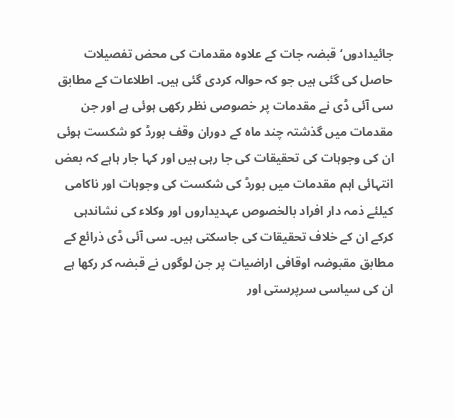جائیدادوں‘ قبضہ جات کے علاوہ مقدمات کی محض تفصیلات حاصل کی گئی ہیں جو کہ حوالہ کردی گئی ہیں۔ اطلاعات کے مطابق سی آئی ڈی نے مقدمات پر خصوصی نظر رکھی ہوئی ہے اور جن مقدمات میں گذشتہ چند ماہ کے دوران وقف بورڈ کو شکست ہوئی ان کی وجوہات کی تحقیقات کی جا رہی ہیں اور کہا جار ہاہے کہ بعض انتہائی اہم مقدمات میں بورڈ کی شکست کی وجوہات اور ناکامی کیلئے ذمہ دار افراد بالخصوص عہدیداروں اور وکلاء کی نشاندہی کرکے ان کے خلاف تحقیقات کی جاسکتی ہیں۔ سی آئی ڈی ذرائع کے مطابق مقبوضہ اوقافی اراضیات پر جن لوگوں نے قبضہ کر رکھا ہے ان کی سیاسی سرپرستی اور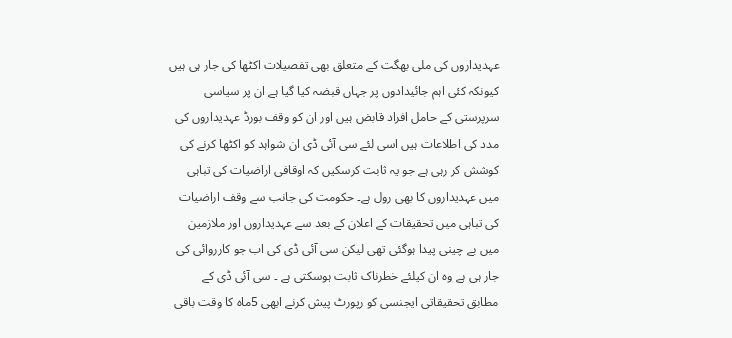عہدیداروں کی ملی بھگت کے متعلق بھی تفصیلات اکٹھا کی جار ہی ہیں کیونکہ کئی اہم جائیدادوں پر جہاں قبضہ کیا گیا ہے ان پر سیاسی سرپرستی کے حامل افراد قابض ہیں اور ان کو وقف بورڈ عہدیداروں کی مدد کی اطلاعات ہیں اسی لئے سی آئی ڈی ان شواہد کو اکٹھا کرنے کی کوشش کر رہی ہے جو یہ ثابت کرسکیں کہ اوقافی اراضیات کی تباہی میں عہدیداروں کا بھی رول ہے۔ حکومت کی جانب سے وقف اراضیات کی تباہی میں تحقیقات کے اعلان کے بعد سے عہدیداروں اور ملازمین میں بے چینی پیدا ہوگئی تھی لیکن سی آئی ڈی کی اب جو کارروائی کی جار ہی ہے وہ ان کیلئے خطرناک ثابت ہوسکتی ہے ۔ سی آئی ڈی کے مطابق تحقیقاتی ایجنسی کو رپورٹ پیش کرنے ابھی 5ماہ کا وقت باقی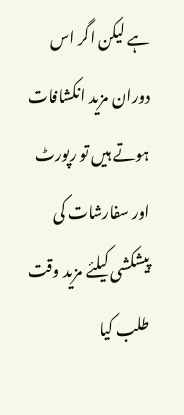ہے لیکن اگر اس دوران مزید انکشافات ہوتے ہیں تو رپورٹ اور سفارشات کی پیشکشی کیلئے مزید وقت طلب کیا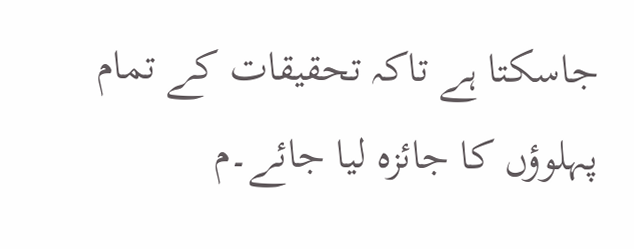جاسکتا ہے تاکہ تحقیقات کے تمام پہلوؤں کا جائزہ لیا جائے۔م